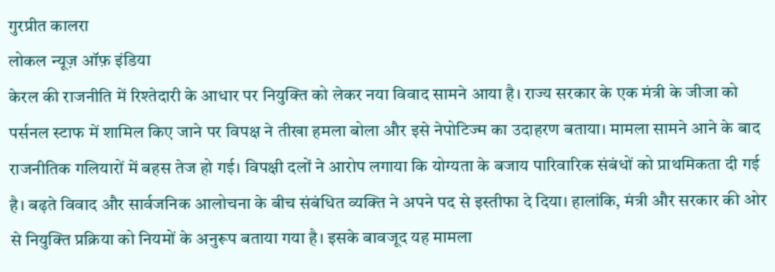गुरप्रीत कालरा
लोकल न्यूज़ ऑफ़ इंडिया
केरल की राजनीति में रिश्तेदारी के आधार पर नियुक्ति को लेकर नया विवाद सामने आया है। राज्य सरकार के एक मंत्री के जीजा को पर्सनल स्टाफ में शामिल किए जाने पर विपक्ष ने तीखा हमला बोला और इसे नेपोटिज्म का उदाहरण बताया। मामला सामने आने के बाद राजनीतिक गलियारों में बहस तेज हो गई। विपक्षी दलों ने आरोप लगाया कि योग्यता के बजाय पारिवारिक संबंधों को प्राथमिकता दी गई है। बढ़ते विवाद और सार्वजनिक आलोचना के बीच संबंधित व्यक्ति ने अपने पद से इस्तीफा दे दिया। हालांकि, मंत्री और सरकार की ओर से नियुक्ति प्रक्रिया को नियमों के अनुरूप बताया गया है। इसके बावजूद यह मामला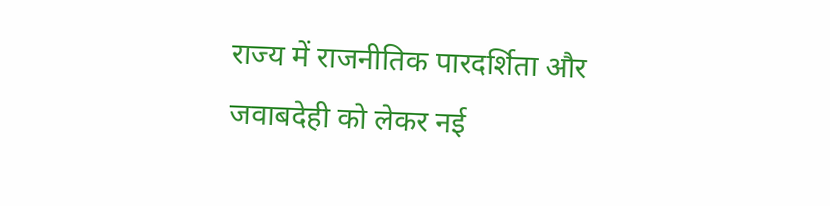राज्य में राजनीतिक पारदर्शिता और जवाबदेही को लेकर नई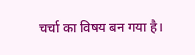चर्चा का विषय बन गया है।